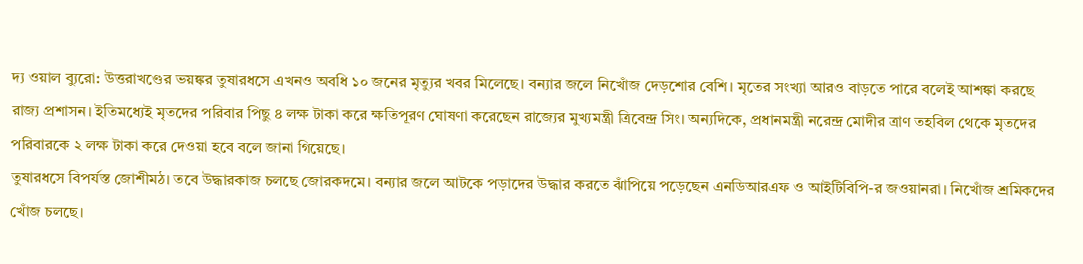দ্য ওয়াল ব্যুরো: উত্তরাখণ্ডের ভয়ঙ্কর তুষারধসে এখনও অবধি ১০ জনের মৃত্যুর খবর মিলেছে। বন্যার জলে নিখোঁজ দেড়শোর বেশি। মৃতের সংখ্যা আরও বাড়তে পারে বলেই আশঙ্কা করছে রাজ্য প্রশাসন। ইতিমধ্যেই মৃতদের পরিবার পিছু ৪ লক্ষ টাকা করে ক্ষতিপূরণ ঘোষণা করেছেন রাজ্যের মুখ্যমন্ত্রী ত্রিবেন্দ্র সিং। অন্যদিকে, প্রধানমন্ত্রী নরেন্দ্র মোদীর ত্রাণ তহবিল থেকে মৃতদের পরিবারকে ২ লক্ষ টাকা করে দেওয়া হবে বলে জানা গিয়েছে।
তুষারধসে বিপর্যস্ত জোশীমঠ। তবে উদ্ধারকাজ চলছে জোরকদমে। বন্যার জলে আটকে পড়াদের উদ্ধার করতে ঝাঁপিয়ে পড়েছেন এনডিআরএফ ও আইটিবিপি-র জওয়ানরা। নিখোঁজ শ্রমিকদের খোঁজ চলছে।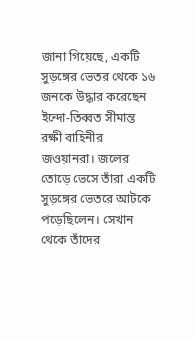জানা গিয়েছে, একটি সুড়ঙ্গের ভেতর থেকে ১৬ জনকে উদ্ধার করেছেন ইন্দো-তিব্বত সীমান্ত রক্ষী বাহিনীর জওয়ানরা। জলের তোড়ে ভেসে তাঁরা একটি সুড়ঙ্গের ভেতরে আটকে পড়েছিলেন। সেখান থেকে তাঁদের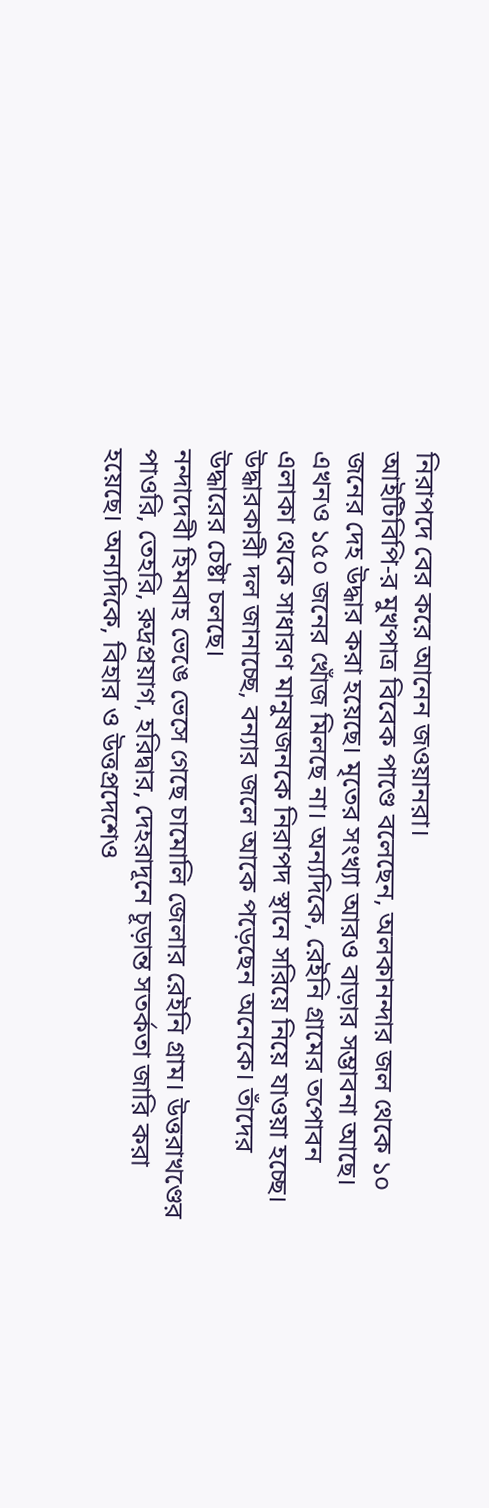নিরাপদে বের করে আনেন জওয়ানরা।
আইটিবিপি-র মুখপাত্র বিবেক পাণ্ডে বলেছেন, অলকানন্দার জল থেকে ১০ জনের দেহ উদ্ধার করা হয়েছে। মৃতের সংখ্যা আরও বাড়ার সম্ভাবনা আছে। এখনও ১৫০ জনের খোঁজ মিলছে না। অন্যদিকে, রেইনি গ্রামের তপোবন এলাকা থেকে সাধারণ মানুষজনকে নিরাপদ স্থানে সরিয়ে নিয়ে যাওয়া হচ্ছে। উদ্ধারকারী দল জানাচ্ছে, বন্যার জলে আকে পড়েছেন অনেকে। তাঁদের উদ্ধারের চেষ্টা চলছে।
নন্দাদেবী হিমবাহ ভেঙে ভেসে গেছে চামোলি জেলার রেইনি গ্রাম। উত্তরাখণ্ডের পাওরি, তেহরি, রুদ্রপ্রয়াগ, হরিদ্বার, দেহরাদূনে চূড়ান্ত সতর্কতা জারি করা হয়েছে। অন্যদিকে, বিহার ও উত্তপ্রদেশেও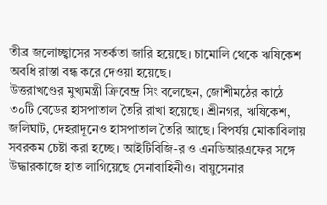তীব্র জলোচ্ছ্বাসের সতর্কতা জারি হয়েছে। চামোলি থেকে ঋষিকেশ অবধি রাস্তা বন্ধ করে দেওয়া হয়েছে।
উত্তরাখণ্ডের মুখ্যমন্ত্রী ক্রিবেন্দ্র সিং বলেছেন, জোশীমঠের কাঠে ৩০টি বেডের হাসপাতাল তৈরি রাখা হয়েছে। শ্রীনগর, ঋষিকেশ, জলিঘাট, দেহরাদূনেও হাসপাতাল তৈরি আছে। বিপর্যয় মোকাবিলায় সবরকম চেষ্টা করা হচ্ছে। আইটিবিজি-র ও এনডিআরএফের সঙ্গে উদ্ধারকাজে হাত লাগিয়েছে সেনাবাহিনীও। বায়ুসেনার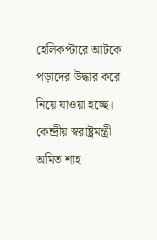হেলিকপ্টারে আটকে পড়াদের উদ্ধার করে নিয়ে যাওয়া হচ্ছে। কেন্দ্রীয় স্বরাষ্ট্রমন্ত্রী অমিত শাহ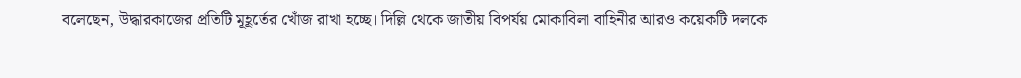বলেছেন, উদ্ধারকাজের প্রতিটি মূহূর্তের খোঁজ রাখা হচ্ছে। দিল্লি থেকে জাতীয় বিপর্যয় মোকাবিলা বাহিনীর আরও কয়েকটি দলকে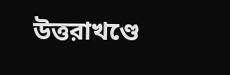উত্তরাখণ্ডে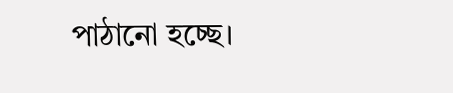পাঠানো হচ্ছে।